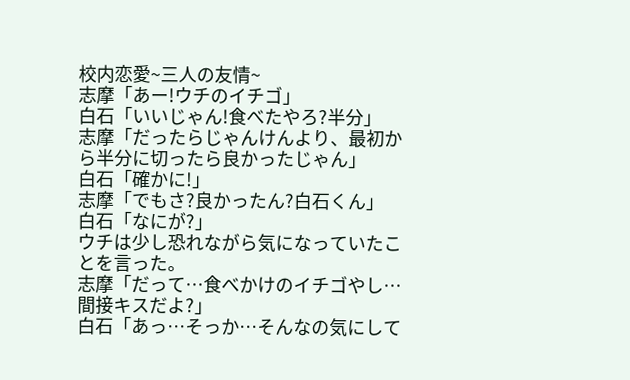校内恋愛~三人の友情~
志摩「あー!ウチのイチゴ」
白石「いいじゃん!食べたやろ?半分」
志摩「だったらじゃんけんより、最初から半分に切ったら良かったじゃん」
白石「確かに!」
志摩「でもさ?良かったん?白石くん」
白石「なにが?」
ウチは少し恐れながら気になっていたことを言った。
志摩「だって…食べかけのイチゴやし…間接キスだよ?」
白石「あっ…そっか…そんなの気にして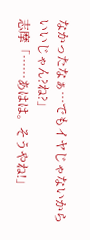なかったなぁ…でもイヤじゃないからいいじゃん?ね?」
志摩「……あはは。そうやね!」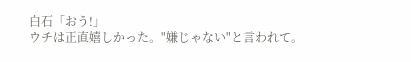白石「おう!」
ウチは正直嬉しかった。"嫌じゃない"と言われて。